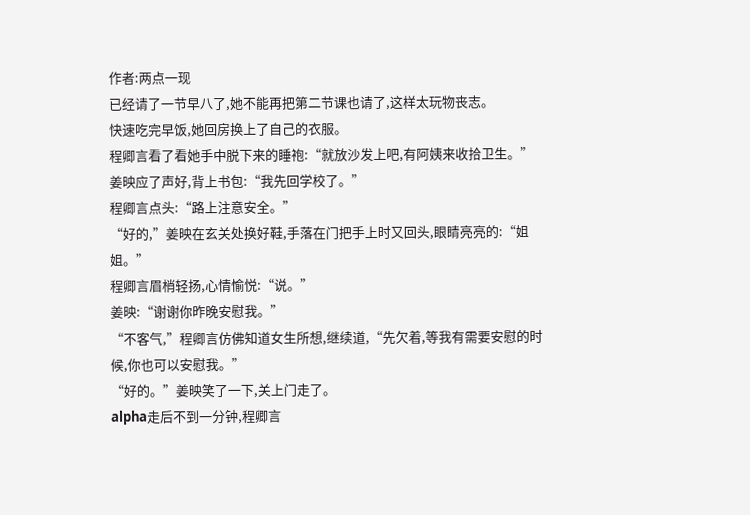作者:两点一现
已经请了一节早八了,她不能再把第二节课也请了,这样太玩物丧志。
快速吃完早饭,她回房换上了自己的衣服。
程卿言看了看她手中脱下来的睡袍:“就放沙发上吧,有阿姨来收拾卫生。”
姜映应了声好,背上书包:“我先回学校了。”
程卿言点头:“路上注意安全。”
“好的,”姜映在玄关处换好鞋,手落在门把手上时又回头,眼睛亮亮的:“姐姐。”
程卿言眉梢轻扬,心情愉悦:“说。”
姜映:“谢谢你昨晚安慰我。”
“不客气,”程卿言仿佛知道女生所想,继续道,“先欠着,等我有需要安慰的时候,你也可以安慰我。”
“好的。”姜映笑了一下,关上门走了。
alpha走后不到一分钟,程卿言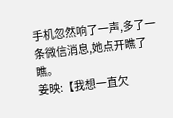手机忽然响了一声,多了一条微信消息,她点开瞧了瞧。
姜映:【我想一直欠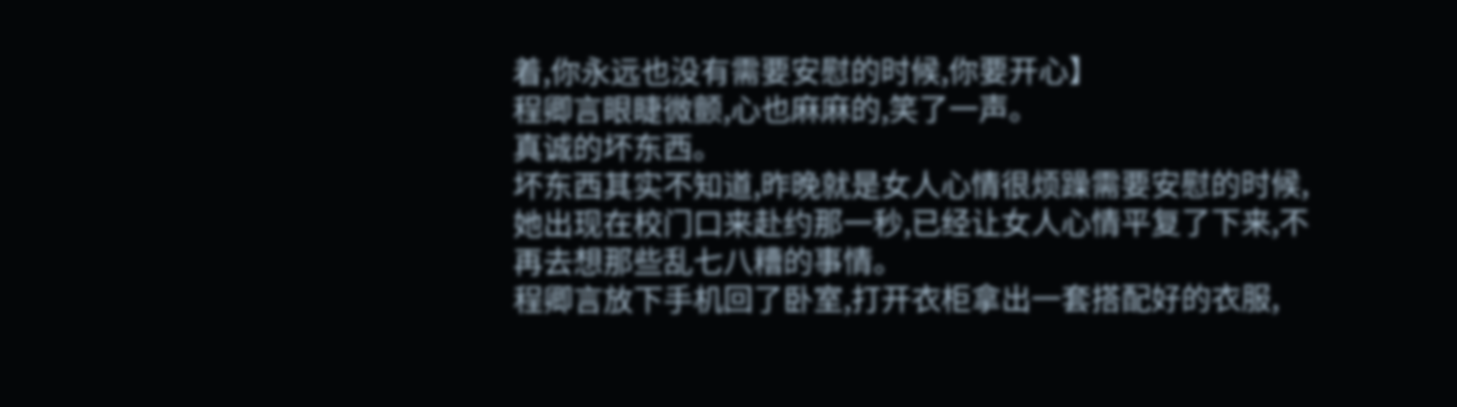着,你永远也没有需要安慰的时候,你要开心】
程卿言眼睫微颤,心也麻麻的,笑了一声。
真诚的坏东西。
坏东西其实不知道,昨晚就是女人心情很烦躁需要安慰的时候,她出现在校门口来赴约那一秒,已经让女人心情平复了下来,不再去想那些乱七八糟的事情。
程卿言放下手机回了卧室,打开衣柜拿出一套搭配好的衣服,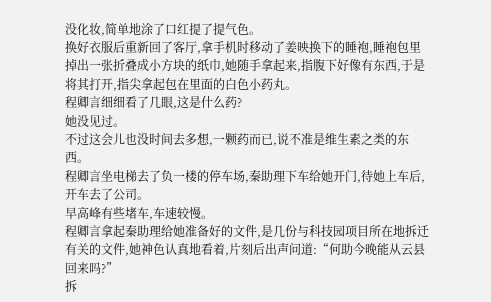没化妆,简单地涂了口红提了提气色。
换好衣服后重新回了客厅,拿手机时移动了姜映换下的睡袍,睡袍包里掉出一张折叠成小方块的纸巾,她随手拿起来,指腹下好像有东西,于是将其打开,指尖拿起包在里面的白色小药丸。
程卿言细细看了几眼,这是什么药?
她没见过。
不过这会儿也没时间去多想,一颗药而已,说不准是维生素之类的东西。
程卿言坐电梯去了负一楼的停车场,秦助理下车给她开门,待她上车后,开车去了公司。
早高峰有些堵车,车速较慢。
程卿言拿起秦助理给她准备好的文件,是几份与科技园项目所在地拆迁有关的文件,她神色认真地看着,片刻后出声问道:“何助今晚能从云县回来吗?”
拆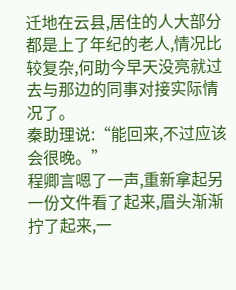迁地在云县,居住的人大部分都是上了年纪的老人,情况比较复杂,何助今早天没亮就过去与那边的同事对接实际情况了。
秦助理说:“能回来,不过应该会很晚。”
程卿言嗯了一声,重新拿起另一份文件看了起来,眉头渐渐拧了起来,一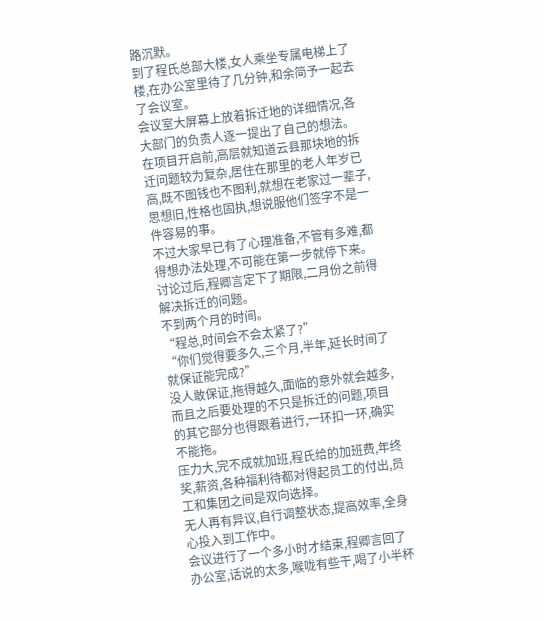路沉默。
到了程氏总部大楼,女人乘坐专属电梯上了楼,在办公室里待了几分钟,和余简予一起去了会议室。
会议室大屏幕上放着拆迁地的详细情况,各大部门的负责人逐一提出了自己的想法。
在项目开启前,高层就知道云县那块地的拆迁问题较为复杂,居住在那里的老人年岁已高,既不图钱也不图利,就想在老家过一辈子,思想旧,性格也固执,想说服他们签字不是一件容易的事。
不过大家早已有了心理准备,不管有多难,都得想办法处理,不可能在第一步就停下来。
讨论过后,程卿言定下了期限,二月份之前得解决拆迁的问题。
不到两个月的时间。
“程总,时间会不会太紧了?”
“你们觉得要多久,三个月,半年,延长时间了就保证能完成?”
没人敢保证,拖得越久,面临的意外就会越多,而且之后要处理的不只是拆迁的问题,项目的其它部分也得跟着进行,一环扣一环,确实不能拖。
压力大,完不成就加班,程氏给的加班费,年终奖,薪资,各种福利待都对得起员工的付出,员工和集团之间是双向选择。
无人再有异议,自行调整状态,提高效率,全身心投入到工作中。
会议进行了一个多小时才结束,程卿言回了办公室,话说的太多,喉咙有些干,喝了小半杯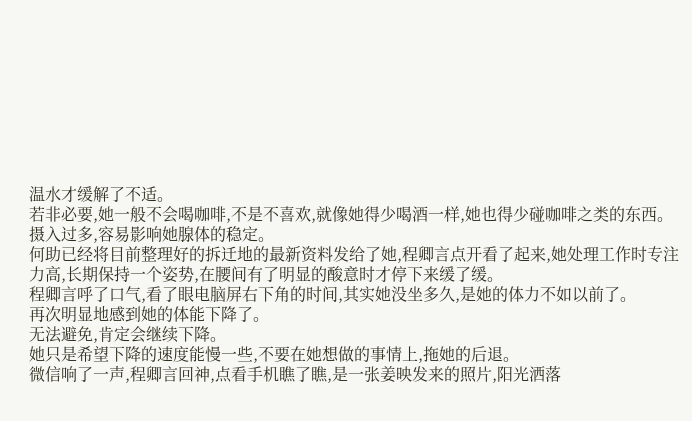温水才缓解了不适。
若非必要,她一般不会喝咖啡,不是不喜欢,就像她得少喝酒一样,她也得少碰咖啡之类的东西。
摄入过多,容易影响她腺体的稳定。
何助已经将目前整理好的拆迁地的最新资料发给了她,程卿言点开看了起来,她处理工作时专注力高,长期保持一个姿势,在腰间有了明显的酸意时才停下来缓了缓。
程卿言呼了口气,看了眼电脑屏右下角的时间,其实她没坐多久,是她的体力不如以前了。
再次明显地感到她的体能下降了。
无法避免,肯定会继续下降。
她只是希望下降的速度能慢一些,不要在她想做的事情上,拖她的后退。
微信响了一声,程卿言回神,点看手机瞧了瞧,是一张姜映发来的照片,阳光洒落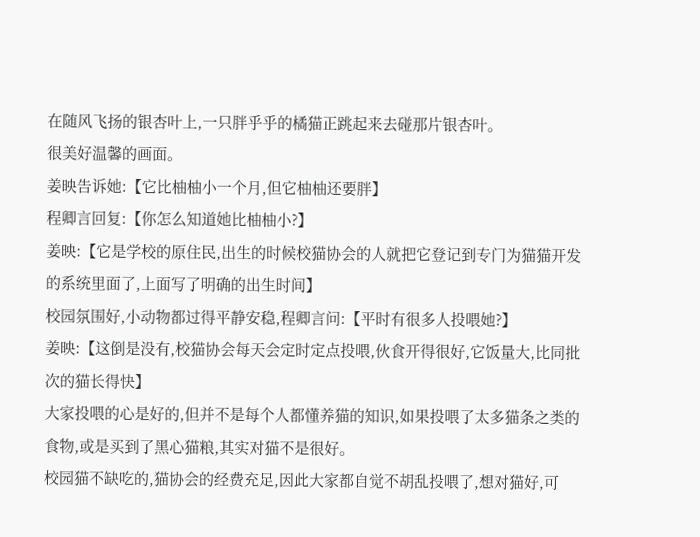在随风飞扬的银杏叶上,一只胖乎乎的橘猫正跳起来去碰那片银杏叶。
很美好温馨的画面。
姜映告诉她:【它比柚柚小一个月,但它柚柚还要胖】
程卿言回复:【你怎么知道她比柚柚小?】
姜映:【它是学校的原住民,出生的时候校猫协会的人就把它登记到专门为猫猫开发的系统里面了,上面写了明确的出生时间】
校园氛围好,小动物都过得平静安稳,程卿言问:【平时有很多人投喂她?】
姜映:【这倒是没有,校猫协会每天会定时定点投喂,伙食开得很好,它饭量大,比同批次的猫长得快】
大家投喂的心是好的,但并不是每个人都懂养猫的知识,如果投喂了太多猫条之类的食物,或是买到了黑心猫粮,其实对猫不是很好。
校园猫不缺吃的,猫协会的经费充足,因此大家都自觉不胡乱投喂了,想对猫好,可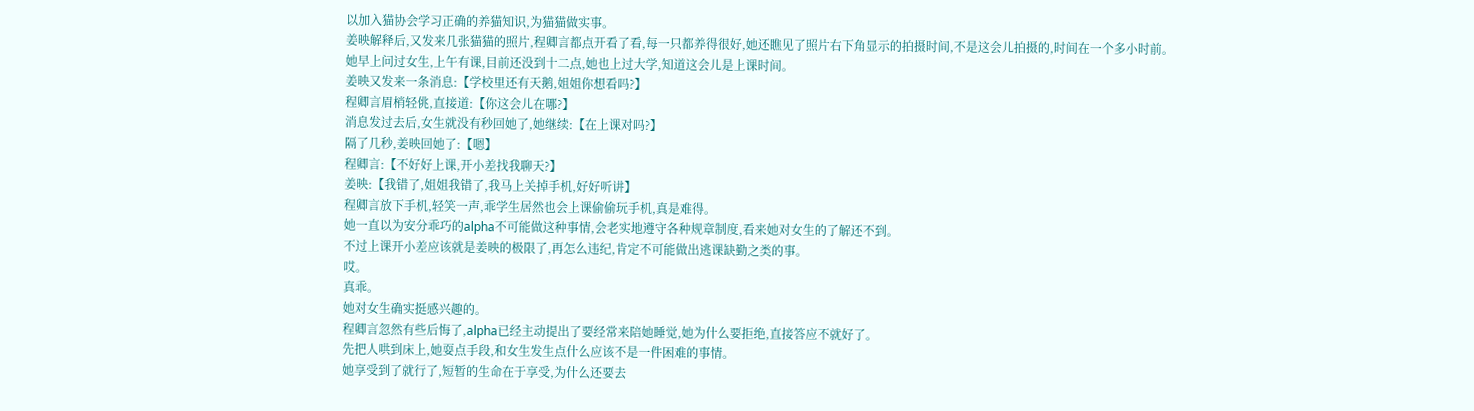以加入猫协会学习正确的养猫知识,为猫猫做实事。
姜映解释后,又发来几张猫猫的照片,程卿言都点开看了看,每一只都养得很好,她还瞧见了照片右下角显示的拍摄时间,不是这会儿拍摄的,时间在一个多小时前。
她早上问过女生,上午有课,目前还没到十二点,她也上过大学,知道这会儿是上课时间。
姜映又发来一条消息:【学校里还有天鹅,姐姐你想看吗?】
程卿言眉梢轻佻,直接道:【你这会儿在哪?】
消息发过去后,女生就没有秒回她了,她继续:【在上课对吗?】
隔了几秒,姜映回她了:【嗯】
程卿言:【不好好上课,开小差找我聊天?】
姜映:【我错了,姐姐我错了,我马上关掉手机,好好听讲】
程卿言放下手机,轻笑一声,乖学生居然也会上课偷偷玩手机,真是难得。
她一直以为安分乖巧的alpha不可能做这种事情,会老实地遵守各种规章制度,看来她对女生的了解还不到。
不过上课开小差应该就是姜映的极限了,再怎么违纪,肯定不可能做出逃课缺勤之类的事。
哎。
真乖。
她对女生确实挺感兴趣的。
程卿言忽然有些后悔了,alpha已经主动提出了要经常来陪她睡觉,她为什么要拒绝,直接答应不就好了。
先把人哄到床上,她耍点手段,和女生发生点什么应该不是一件困难的事情。
她享受到了就行了,短暂的生命在于享受,为什么还要去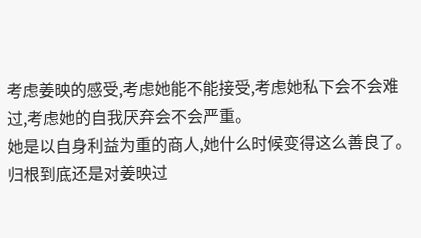考虑姜映的感受,考虑她能不能接受,考虑她私下会不会难过,考虑她的自我厌弃会不会严重。
她是以自身利益为重的商人,她什么时候变得这么善良了。
归根到底还是对姜映过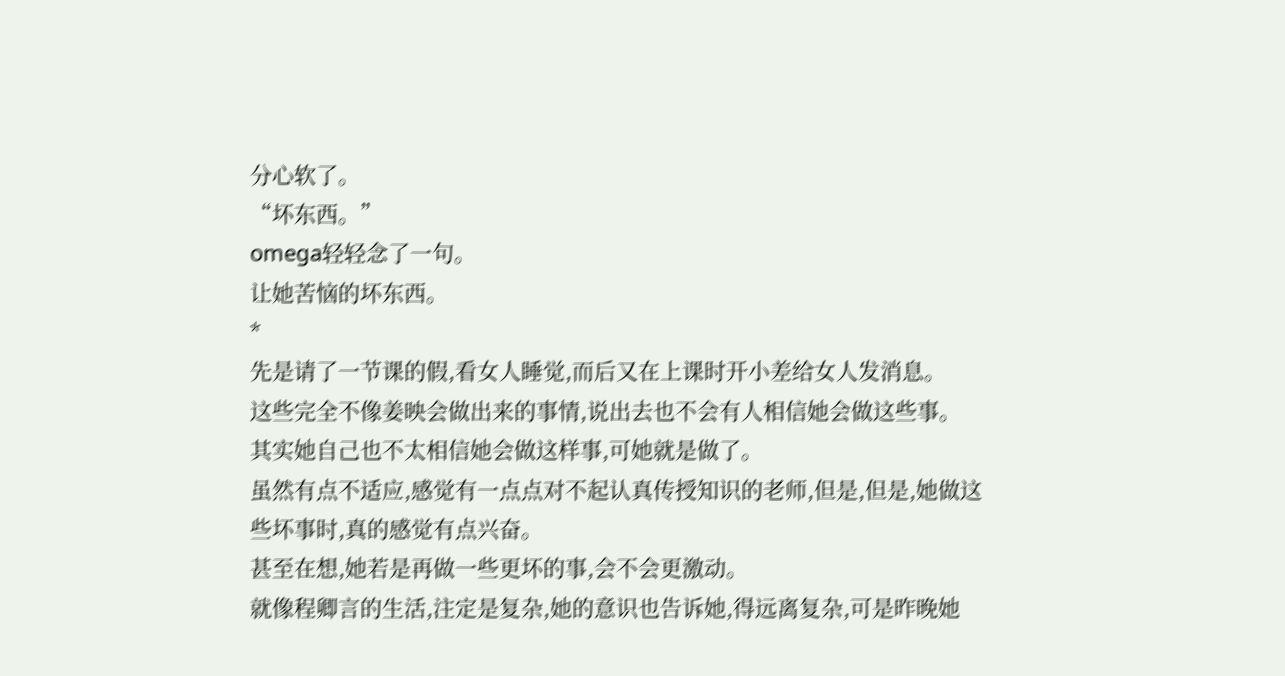分心软了。
“坏东西。”
omega轻轻念了一句。
让她苦恼的坏东西。
*
先是请了一节课的假,看女人睡觉,而后又在上课时开小差给女人发消息。
这些完全不像姜映会做出来的事情,说出去也不会有人相信她会做这些事。
其实她自己也不太相信她会做这样事,可她就是做了。
虽然有点不适应,感觉有一点点对不起认真传授知识的老师,但是,但是,她做这些坏事时,真的感觉有点兴奋。
甚至在想,她若是再做一些更坏的事,会不会更激动。
就像程卿言的生活,注定是复杂,她的意识也告诉她,得远离复杂,可是昨晚她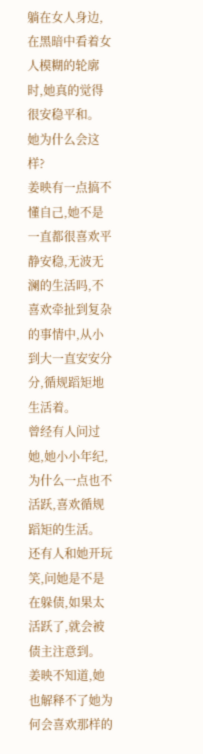躺在女人身边,在黑暗中看着女人模糊的轮廓时,她真的觉得很安稳平和。
她为什么会这样?
姜映有一点搞不懂自己,她不是一直都很喜欢平静安稳,无波无澜的生活吗,不喜欢牵扯到复杂的事情中,从小到大一直安安分分,循规蹈矩地生活着。
曾经有人问过她,她小小年纪,为什么一点也不活跃,喜欢循规蹈矩的生活。
还有人和她开玩笑,问她是不是在躲债,如果太活跃了,就会被债主注意到。
姜映不知道,她也解释不了她为何会喜欢那样的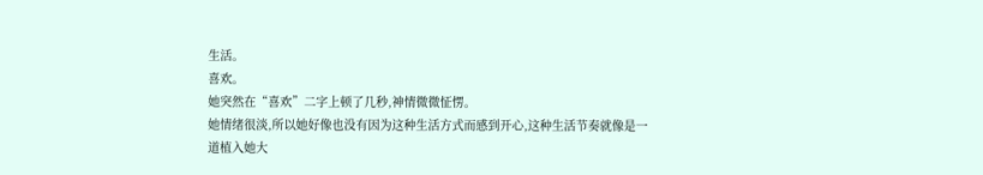生活。
喜欢。
她突然在“喜欢”二字上顿了几秒,神情微微怔愣。
她情绪很淡,所以她好像也没有因为这种生活方式而感到开心,这种生活节奏就像是一道植入她大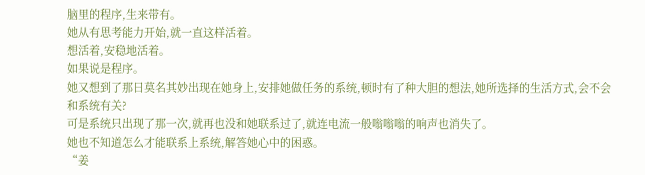脑里的程序,生来带有。
她从有思考能力开始,就一直这样活着。
想活着,安稳地活着。
如果说是程序。
她又想到了那日莫名其妙出现在她身上,安排她做任务的系统,顿时有了种大胆的想法,她所选择的生活方式,会不会和系统有关?
可是系统只出现了那一次,就再也没和她联系过了,就连电流一般嗡嗡嗡的响声也消失了。
她也不知道怎么才能联系上系统,解答她心中的困惑。
“姜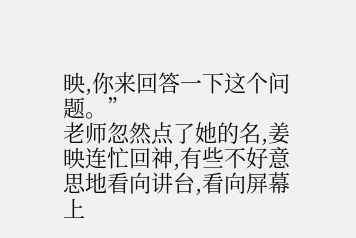映,你来回答一下这个问题。”
老师忽然点了她的名,姜映连忙回神,有些不好意思地看向讲台,看向屏幕上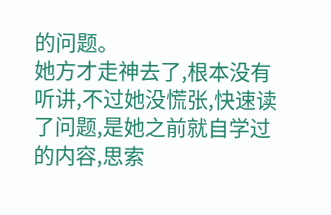的问题。
她方才走神去了,根本没有听讲,不过她没慌张,快速读了问题,是她之前就自学过的内容,思索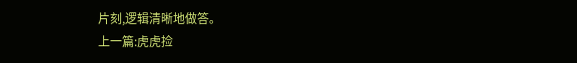片刻,逻辑清晰地做答。
上一篇:虎虎捡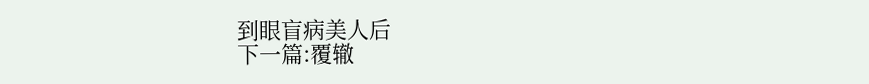到眼盲病美人后
下一篇:覆辙